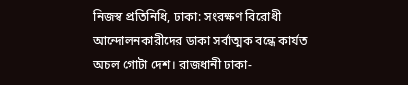নিজস্ব প্রতিনিধি, ঢাকা: সংরক্ষণ বিরোধী আন্দোলনকারীদের ডাকা সর্বাত্মক বন্ধে কার্যত অচল গোটা দেশ। রাজধানী ঢাকা-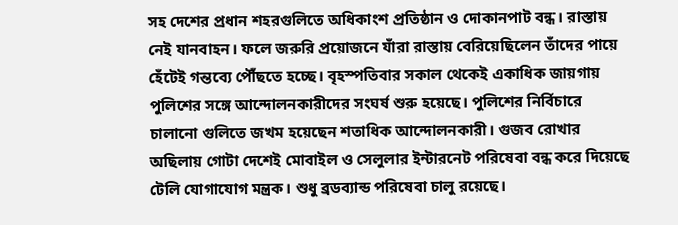সহ দেশের প্রধান শহরগুলিতে অধিকাংশ প্রতিষ্ঠান ও দোকানপাট বন্ধ। রাস্তায় নেই যানবাহন। ফলে জরুরি প্রয়োজনে যাঁরা রাস্তায় বেরিয়েছিলেন তাঁদের পায়ে হেঁটেই গন্তব্যে পৌঁছতে হচ্ছে। বৃহস্পতিবার সকাল থেকেই একাধিক জায়গায় পুলিশের সঙ্গে আন্দোলনকারীদের সংঘর্ষ শুরু হয়েছে। পুলিশের নির্বিচারে চালানো গুলিতে জখম হয়েছেন শতাধিক আন্দোলনকারী। গুজব রোখার অছিলায় গোটা দেশেই মোবাইল ও সেলুলার ইন্টারনেট পরিষেবা বন্ধ করে দিয়েছে টেলি যোগাযোগ মন্ত্রক। শুধু ব্রডব্যান্ড পরিষেবা চালু রয়েছে।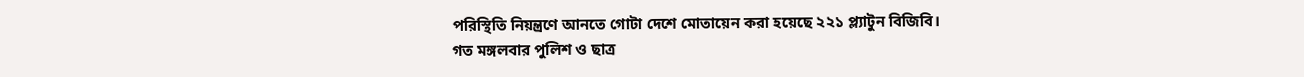পরিস্থিতি নিয়ন্ত্রণে আনতে গোটা দেশে মোতায়েন করা হয়েছে ২২১ প্ল্যাটুন বিজিবি।
গত মঙ্গলবার পুলিশ ও ছাত্র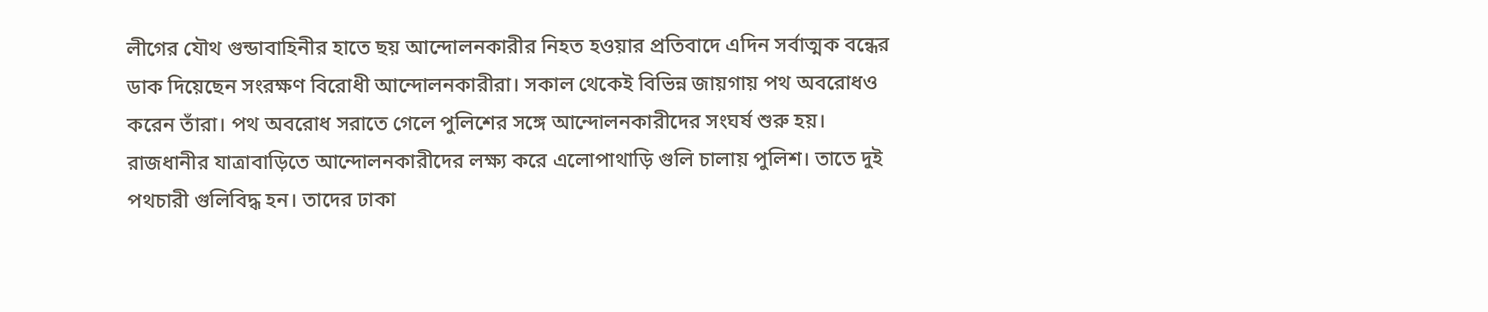লীগের যৌথ গুন্ডাবাহিনীর হাতে ছয় আন্দোলনকারীর নিহত হওয়ার প্রতিবাদে এদিন সর্বাত্মক বন্ধের ডাক দিয়েছেন সংরক্ষণ বিরোধী আন্দোলনকারীরা। সকাল থেকেই বিভিন্ন জায়গায় পথ অবরোধও করেন তাঁরা। পথ অবরোধ সরাতে গেলে পুলিশের সঙ্গে আন্দোলনকারীদের সংঘর্ষ শুরু হয়। রাজধানীর যাত্রাবাড়িতে আন্দোলনকারীদের লক্ষ্য করে এলোপাথাড়ি গুলি চালায় পুলিশ। তাতে দুই পথচারী গুলিবিদ্ধ হন। তাদের ঢাকা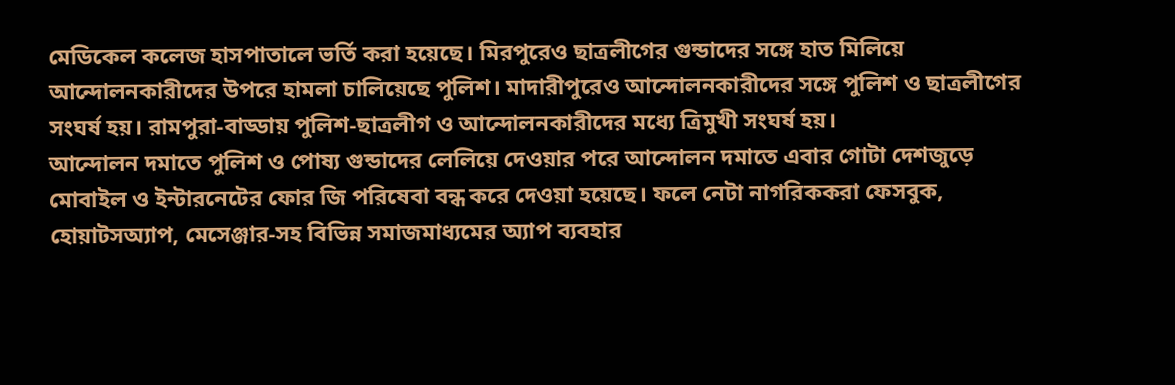মেডিকেল কলেজ হাসপাতালে ভর্তি করা হয়েছে। মিরপুরেও ছাত্রলীগের গুন্ডাদের সঙ্গে হাত মিলিয়ে আন্দোলনকারীদের উপরে হামলা চালিয়েছে পুলিশ। মাদারীপুরেও আন্দোলনকারীদের সঙ্গে পুলিশ ও ছাত্রলীগের সংঘর্ষ হয়। রামপুরা-বাড্ডায় পুলিশ-ছাত্রলীগ ও আন্দোলনকারীদের মধ্যে ত্রিমুখী সংঘর্ষ হয়।
আন্দোলন দমাতে পুলিশ ও পোষ্য গুন্ডাদের লেলিয়ে দেওয়ার পরে আন্দোলন দমাতে এবার গোটা দেশজুড়ে মোবাইল ও ইন্টারনেটের ফোর জি পরিষেবা বন্ধ করে দেওয়া হয়েছে। ফলে নেটা নাগরিককরা ফেসবুক, হোয়াটসঅ্যাপ, মেসেঞ্জার-সহ বিভিন্ন সমাজমাধ্যমের অ্যাপ ব্যবহার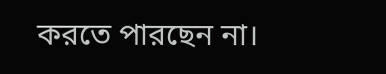করতে পারছেন না।